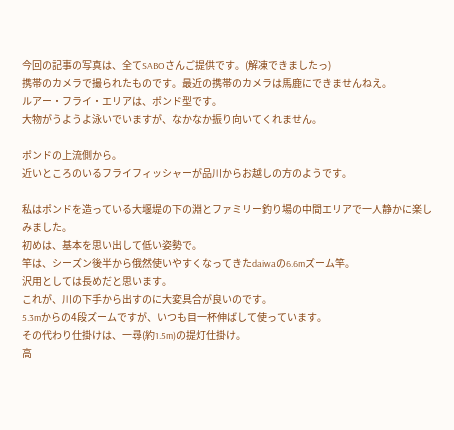今回の記事の写真は、全てSABOさんご提供です。(解凍できましたっ)
携帯のカメラで撮られたものです。最近の携帯のカメラは馬鹿にできませんねえ。
ルアー・フライ・エリアは、ポンド型です。
大物がうようよ泳いでいますが、なかなか振り向いてくれません。

ポンドの上流側から。
近いところのいるフライフィッシャーが品川からお越しの方のようです。

私はポンドを造っている大堰堤の下の淵とファミリー釣り場の中間エリアで一人静かに楽しみました。
初めは、基本を思い出して低い姿勢で。
竿は、シーズン後半から俄然使いやすくなってきたdaiwaの6.6mズーム竿。
沢用としては長めだと思います。
これが、川の下手から出すのに大変具合が良いのです。
5.3mからの4段ズームですが、いつも目一杯伸ばして使っています。
その代わり仕掛けは、一尋(約1.5m)の提灯仕掛け。
高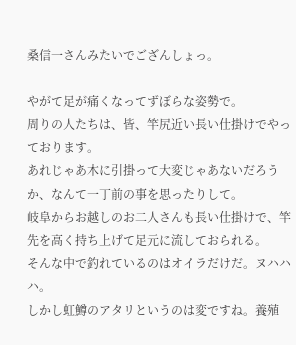桑信一さんみたいでござんしょっ。

やがて足が痛くなってずぼらな姿勢で。
周りの人たちは、皆、竿尻近い長い仕掛けでやっております。
あれじゃあ木に引掛って大変じゃあないだろうか、なんて一丁前の事を思ったりして。
岐阜からお越しのお二人さんも長い仕掛けで、竿先を高く持ち上げて足元に流しておられる。
そんな中で釣れているのはオイラだけだ。ヌハハハ。
しかし虹鱒のアタリというのは変ですね。養殖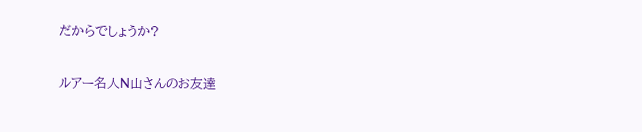だからでしょうか?

ルアー名人N山さんのお友達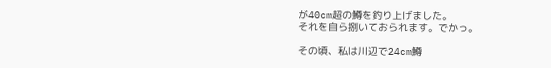が40cm超の鱒を釣り上げました。
それを自ら捌いておられます。でかっ。

その頃、私は川辺で24cm鱒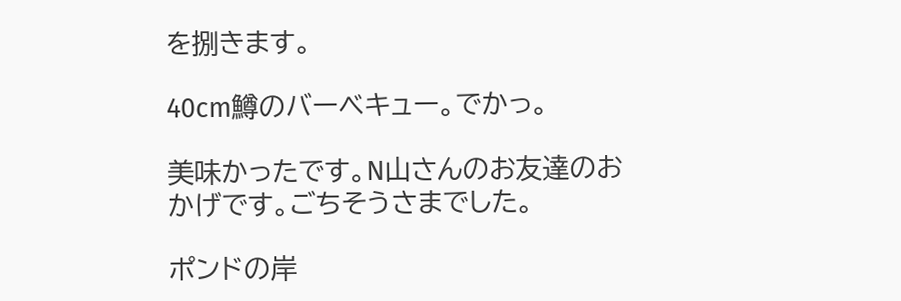を捌きます。

40cm鱒のバーベキュー。でかっ。

美味かったです。N山さんのお友達のおかげです。ごちそうさまでした。

ポンドの岸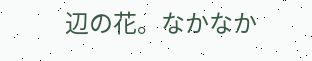辺の花。なかなか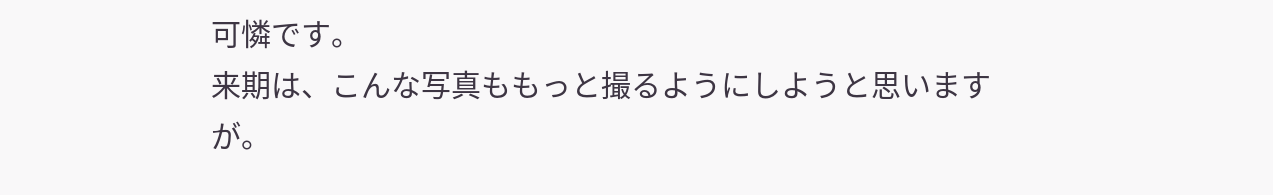可憐です。
来期は、こんな写真ももっと撮るようにしようと思いますが。